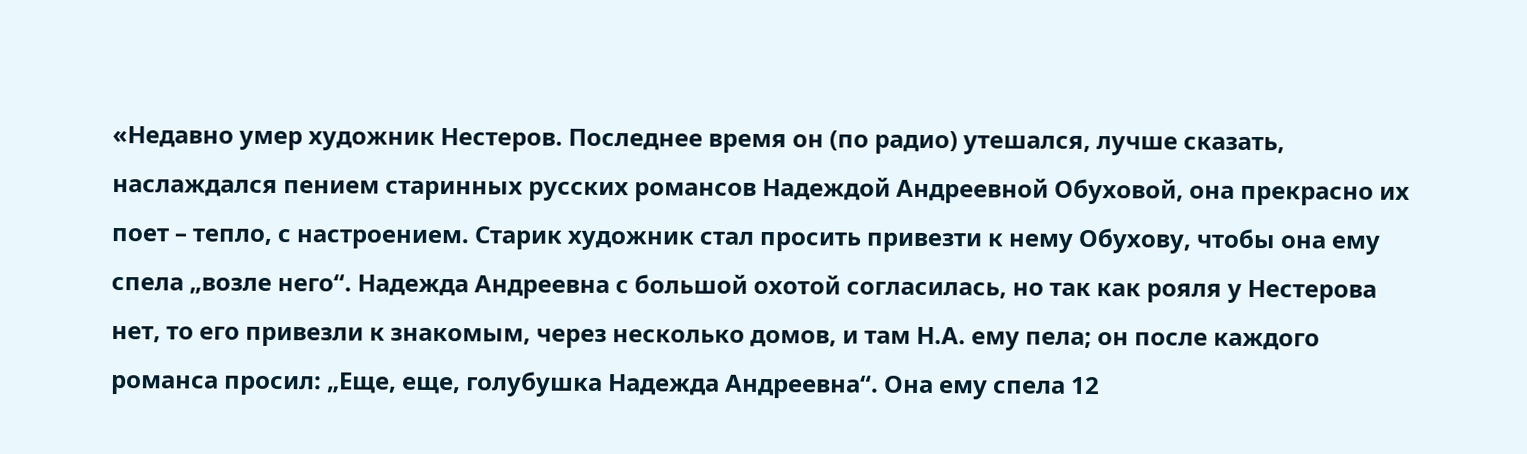«Недавно умер художник Нестеров. Последнее время он (по радио) утешался, лучше сказать, наслаждался пением старинных русских романсов Надеждой Андреевной Обуховой, она прекрасно их поет – тепло, с настроением. Старик художник стал просить привезти к нему Обухову, чтобы она ему спела „возле него“. Надежда Андреевна с большой охотой согласилась, но так как рояля у Нестерова нет, то его привезли к знакомым, через несколько домов, и там Н.А. ему пела; он после каждого романса просил: „Еще, еще, голубушка Надежда Андреевна“. Она ему спела 12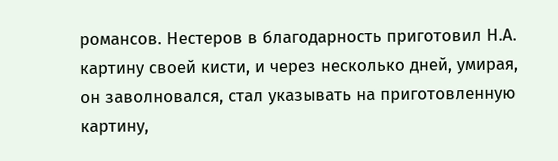романсов. Нестеров в благодарность приготовил Н.А. картину своей кисти, и через несколько дней, умирая, он заволновался, стал указывать на приготовленную картину,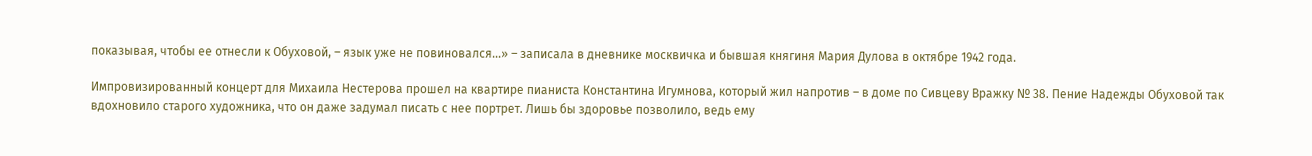показывая, чтобы ее отнесли к Обуховой, – язык уже не повиновался…» – записала в дневнике москвичка и бывшая княгиня Мария Дулова в октябре 1942 года.

Импровизированный концерт для Михаила Нестерова прошел на квартире пианиста Константина Игумнова, который жил напротив – в доме по Сивцеву Вражку № 38. Пение Надежды Обуховой так вдохновило старого художника, что он даже задумал писать с нее портрет. Лишь бы здоровье позволило, ведь ему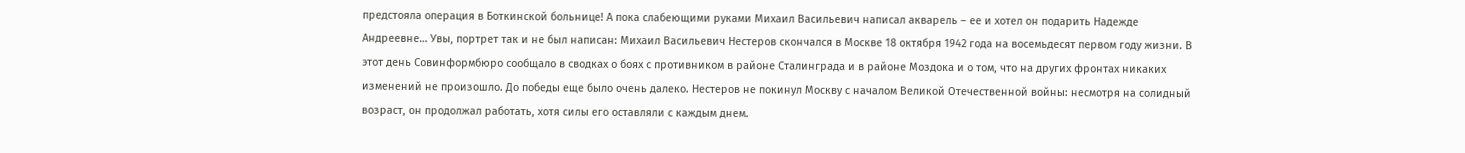предстояла операция в Боткинской больнице! А пока слабеющими руками Михаил Васильевич написал акварель – ее и хотел он подарить Надежде Андреевне… Увы, портрет так и не был написан: Михаил Васильевич Нестеров скончался в Москве 18 октября 1942 года на восемьдесят первом году жизни. В этот день Совинформбюро сообщало в сводках о боях с противником в районе Сталинграда и в районе Моздока и о том, что на других фронтах никаких изменений не произошло. До победы еще было очень далеко. Нестеров не покинул Москву с началом Великой Отечественной войны: несмотря на солидный возраст, он продолжал работать, хотя силы его оставляли с каждым днем.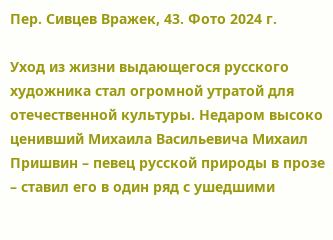Пер. Сивцев Вражек, 43. Фото 2024 г.

Уход из жизни выдающегося русского художника стал огромной утратой для отечественной культуры. Недаром высоко ценивший Михаила Васильевича Михаил Пришвин – певец русской природы в прозе – ставил его в один ряд с ушедшими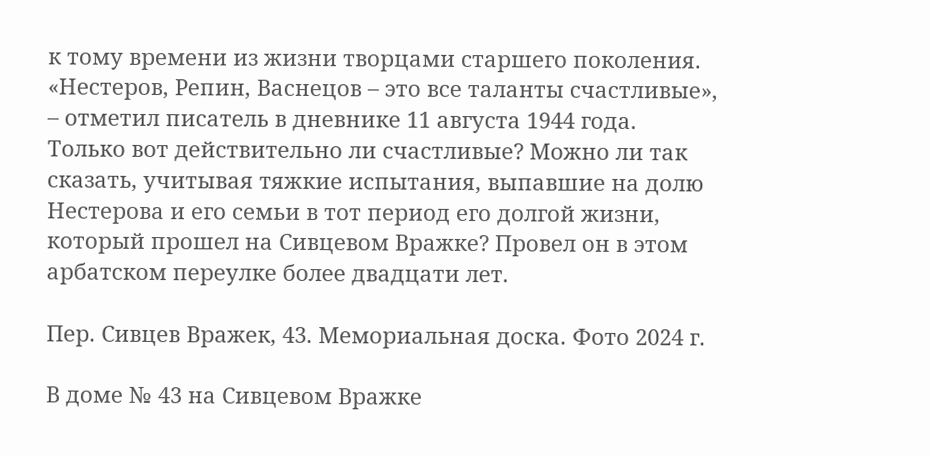к тому времени из жизни творцами старшего поколения. «Нестеров, Репин, Васнецов – это все таланты счастливые», – отметил писатель в дневнике 11 августа 1944 года. Только вот действительно ли счастливые? Можно ли так сказать, учитывая тяжкие испытания, выпавшие на долю Нестерова и его семьи в тот период его долгой жизни, который прошел на Сивцевом Вражке? Провел он в этом арбатском переулке более двадцати лет.

Пер. Сивцев Вражек, 43. Мемориальная доска. Фото 2024 г.

В доме № 43 на Сивцевом Вражке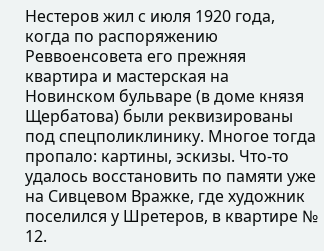Нестеров жил с июля 1920 года, когда по распоряжению Реввоенсовета его прежняя квартира и мастерская на Новинском бульваре (в доме князя Щербатова) были реквизированы под спецполиклинику. Многое тогда пропало: картины, эскизы. Что-то удалось восстановить по памяти уже на Сивцевом Вражке, где художник поселился у Шретеров, в квартире № 12.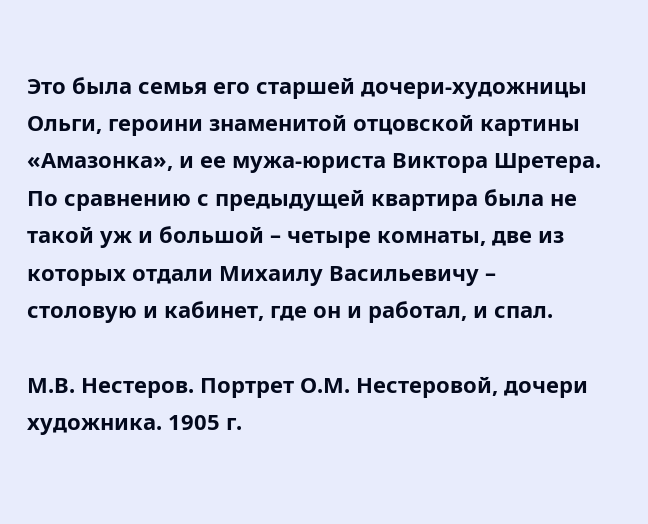Это была семья его старшей дочери-художницы Ольги, героини знаменитой отцовской картины «Амазонка», и ее мужа-юриста Виктора Шретера. По сравнению с предыдущей квартира была не такой уж и большой – четыре комнаты, две из которых отдали Михаилу Васильевичу – столовую и кабинет, где он и работал, и спал.

М.В. Нестеров. Портрет О.М. Нестеровой, дочери художника. 1905 г.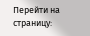Перейти на страницу: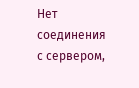Нет соединения с сервером,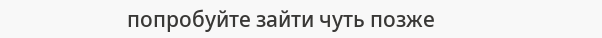попробуйте зайти чуть позже